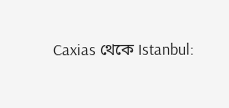Caxias থেকে Istanbul: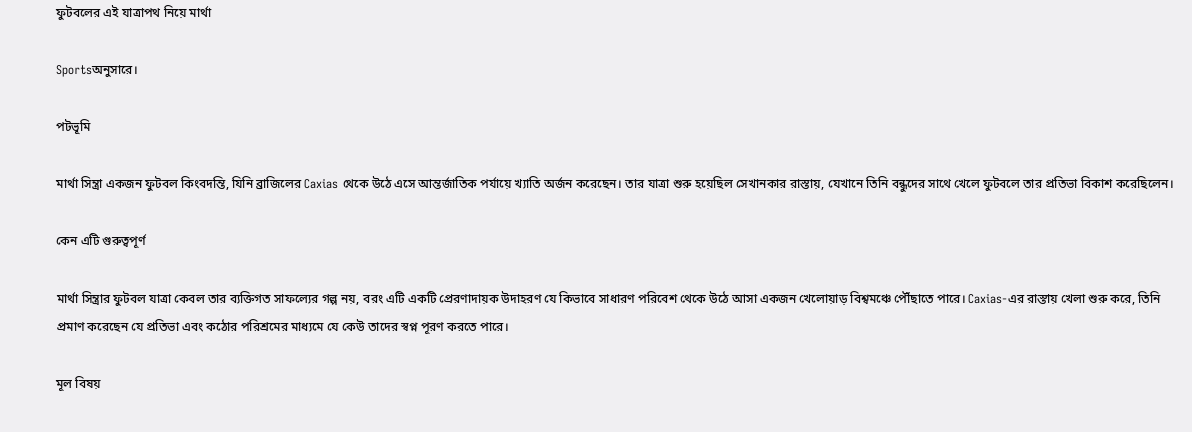ফুটবলের এই যাত্রাপথ নিয়ে মার্থা

Sportsঅনুসারে।

পটভূমি

মার্থা সিন্ত্রা একজন ফুটবল কিংবদন্তি, যিনি ব্রাজিলের Caxias থেকে উঠে এসে আন্তর্জাতিক পর্যায়ে খ্যাতি অর্জন করেছেন। তার যাত্রা শুরু হয়েছিল সেখানকার রাস্তায়, যেখানে তিনি বন্ধুদের সাথে খেলে ফুটবলে তার প্রতিভা বিকাশ করেছিলেন।

কেন এটি গুরুত্বপূর্ণ

মার্থা সিন্ত্রার ফুটবল যাত্রা কেবল তার ব্যক্তিগত সাফল্যের গল্প নয়, বরং এটি একটি প্রেরণাদায়ক উদাহরণ যে কিভাবে সাধারণ পরিবেশ থেকে উঠে আসা একজন খেলোয়াড় বিশ্বমঞ্চে পৌঁছাতে পারে। Caxias-এর রাস্তায় খেলা শুরু করে, তিনি প্রমাণ করেছেন যে প্রতিভা এবং কঠোর পরিশ্রমের মাধ্যমে যে কেউ তাদের স্বপ্ন পূরণ করতে পারে।

মূল বিষয়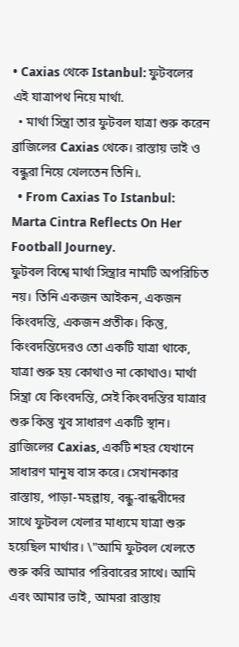• Caxias থেকে Istanbul: ফুটবলের এই যাত্রাপথ নিয়ে মার্থা.
  • মার্থা সিন্ত্রা তার ফুটবল যাত্রা শুরু করেন ব্রাজিলের Caxias থেকে। রাস্তায় ভাই ও বন্ধুরা নিয়ে খেলতেন তিনি।.
  • From Caxias To Istanbul: Marta Cintra Reflects On Her Football Journey.
ফুটবল বিশ্বে মার্থা সিন্ত্রার নামটি অপরিচিত নয়। তিনি একজন আইকন, একজন কিংবদন্তি, একজন প্রতীক। কিন্তু, কিংবদন্তিদেরও তো একটি যাত্রা থাকে, যাত্রা শুরু হয় কোথাও না কোথাও। মার্থা সিন্ত্রা যে কিংবদন্তি, সেই কিংবদন্তির যাত্রার শুরু কিন্তু খুব সাধারণ একটি স্থান। ব্রাজিলের Caxias, একটি শহর যেখানে সাধারণ মানুষ বাস করে। সেখানকার রাস্তায়, পাড়া-মহল্লায়, বন্ধু-বান্ধবীদের সাথে ফুটবল খেলার মাধ্যমে যাত্রা শুরু হয়েছিল মার্থার। \"আমি ফুটবল খেলতে শুরু করি আমার পরিবারের সাথে। আমি এবং আমার ভাই, আমরা রাস্তায়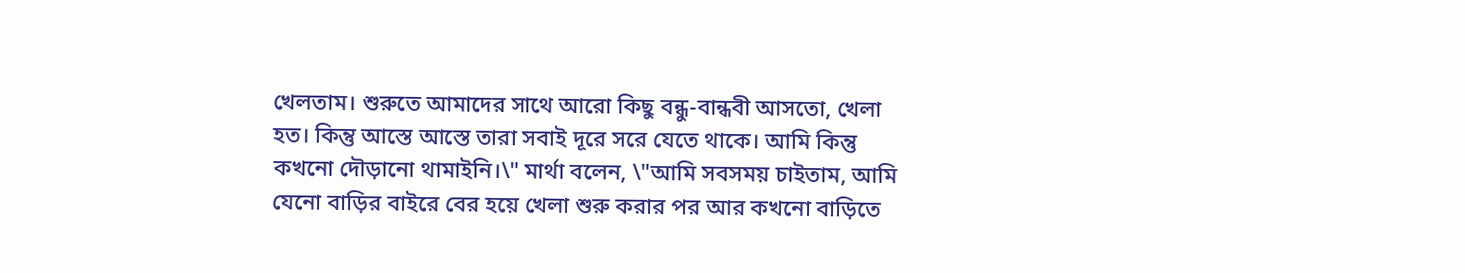খেলতাম। শুরুতে আমাদের সাথে আরো কিছু বন্ধু-বান্ধবী আসতো, খেলা হত। কিন্তু আস্তে আস্তে তারা সবাই দূরে সরে যেতে থাকে। আমি কিন্তু কখনো দৌড়ানো থামাইনি।\" মার্থা বলেন, \"আমি সবসময় চাইতাম, আমি যেনো বাড়ির বাইরে বের হয়ে খেলা শুরু করার পর আর কখনো বাড়িতে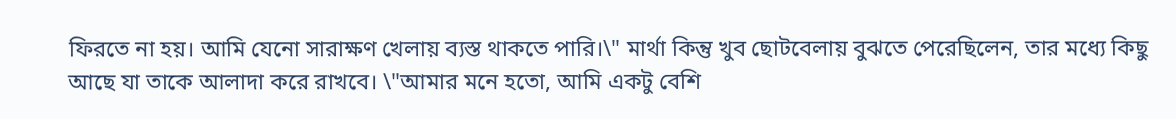ফিরতে না হয়। আমি যেনো সারাক্ষণ খেলায় ব্যস্ত থাকতে পারি।\" মার্থা কিন্তু খুব ছোটবেলায় বুঝতে পেরেছিলেন, তার মধ্যে কিছু আছে যা তাকে আলাদা করে রাখবে। \"আমার মনে হতো, আমি একটু বেশি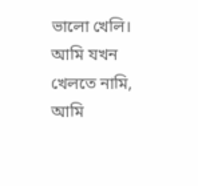ভালো খেলি। আমি যখন খেলতে নামি, আমি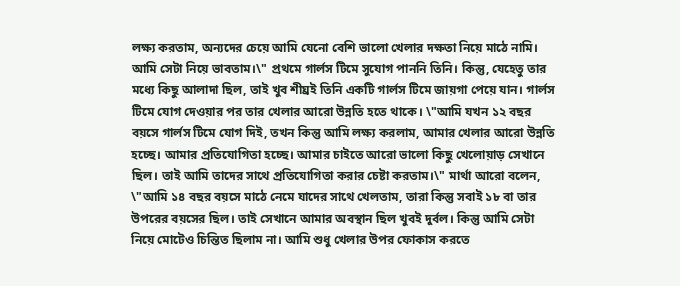লক্ষ্য করতাম, অন্যদের চেয়ে আমি যেনো বেশি ভালো খেলার দক্ষতা নিয়ে মাঠে নামি। আমি সেটা নিয়ে ভাবতাম।\" প্রথমে গার্লস টিমে সুযোগ পাননি তিনি। কিন্তু, যেহেতু তার মধ্যে কিছু আলাদা ছিল, তাই খুব শীঘ্রই তিনি একটি গার্লস টিমে জায়গা পেয়ে যান। গার্লস টিমে যোগ দেওয়ার পর তার খেলার আরো উন্নতি হতে থাকে। \"আমি যখন ১২ বছর বয়সে গার্লস টিমে যোগ দিই, তখন কিন্তু আমি লক্ষ্য করলাম, আমার খেলার আরো উন্নতি হচ্ছে। আমার প্রতিযোগিতা হচ্ছে। আমার চাইতে আরো ভালো কিছু খেলোয়াড় সেখানে ছিল। তাই আমি তাদের সাথে প্রতিযোগিতা করার চেষ্টা করতাম।\" মার্থা আরো বলেন, \"আমি ১৪ বছর বয়সে মাঠে নেমে যাদের সাথে খেলতাম, তারা কিন্তু সবাই ১৮ বা তার উপরের বয়সের ছিল। তাই সেখানে আমার অবস্থান ছিল খুবই দুর্বল। কিন্তু আমি সেটা নিয়ে মোটেও চিন্তিত ছিলাম না। আমি শুধু খেলার উপর ফোকাস করতে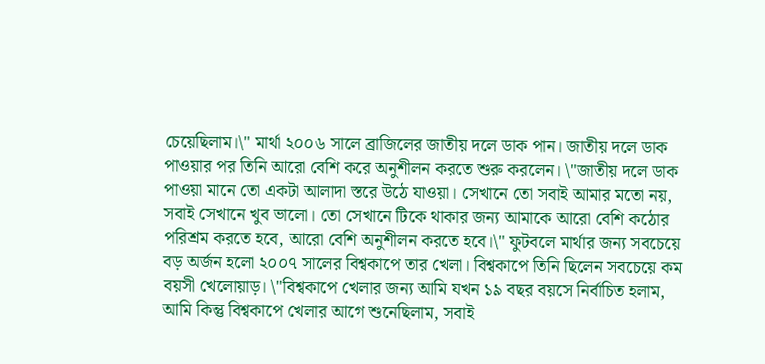চেয়েছিলাম।\" মার্থা ২০০৬ সালে ব্রাজিলের জাতীয় দলে ডাক পান। জাতীয় দলে ডাক পাওয়ার পর তিনি আরো বেশি করে অনুশীলন করতে শুরু করলেন। \"জাতীয় দলে ডাক পাওয়া মানে তো একটা আলাদা স্তরে উঠে যাওয়া। সেখানে তো সবাই আমার মতো নয়, সবাই সেখানে খুব ভালো। তো সেখানে টিকে থাকার জন্য আমাকে আরো বেশি কঠোর পরিশ্রম করতে হবে, আরো বেশি অনুশীলন করতে হবে।\" ফুটবলে মার্থার জন্য সবচেয়ে বড় অর্জন হলো ২০০৭ সালের বিশ্বকাপে তার খেলা। বিশ্বকাপে তিনি ছিলেন সবচেয়ে কম বয়সী খেলোয়াড়। \"বিশ্বকাপে খেলার জন্য আমি যখন ১৯ বছর বয়সে নির্বাচিত হলাম, আমি কিন্তু বিশ্বকাপে খেলার আগে শুনেছিলাম, সবাই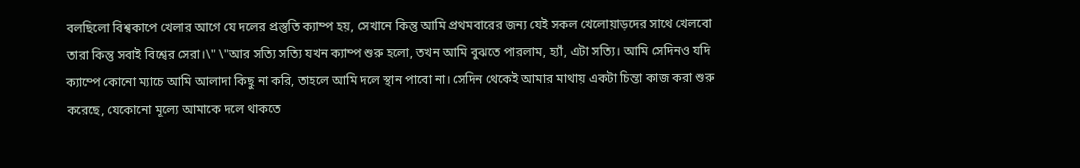বলছিলো বিশ্বকাপে খেলার আগে যে দলের প্রস্তুতি ক্যাম্প হয়, সেখানে কিন্তু আমি প্রথমবারের জন্য যেই সকল খেলোয়াড়দের সাথে খেলবো তারা কিন্তু সবাই বিশ্বের সেরা।\" \"আর সত্যি সত্যি যখন ক্যাম্প শুরু হলো, তখন আমি বুঝতে পারলাম, হ্যাঁ, এটা সত্যি। আমি সেদিনও যদি ক্যাম্পে কোনো ম্যাচে আমি আলাদা কিছু না করি, তাহলে আমি দলে স্থান পাবো না। সেদিন থেকেই আমার মাথায় একটা চিন্তা কাজ করা শুরু করেছে, যেকোনো মূল্যে আমাকে দলে থাকতে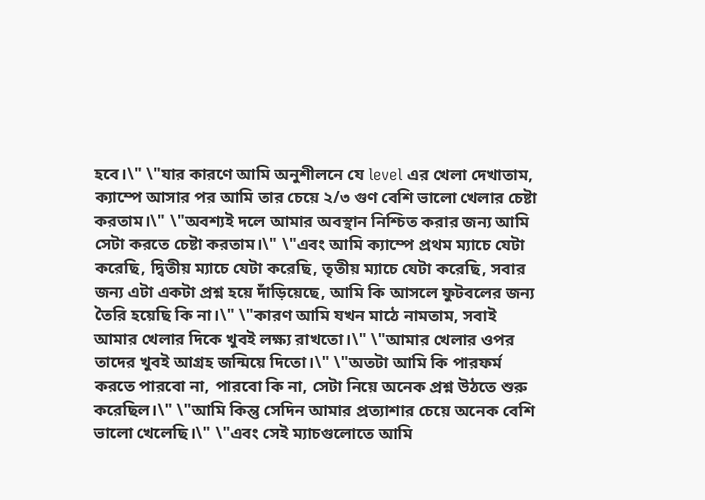হবে।\" \"যার কারণে আমি অনুশীলনে যে level এর খেলা দেখাতাম, ক্যাম্পে আসার পর আমি তার চেয়ে ২/৩ গুণ বেশি ভালো খেলার চেষ্টা করতাম।\" \"অবশ্যই দলে আমার অবস্থান নিশ্চিত করার জন্য আমি সেটা করতে চেষ্টা করতাম।\" \"এবং আমি ক্যাম্পে প্রথম ম্যাচে যেটা করেছি, দ্বিতীয় ম্যাচে যেটা করেছি, তৃতীয় ম্যাচে যেটা করেছি, সবার জন্য এটা একটা প্রশ্ন হয়ে দাঁড়িয়েছে, আমি কি আসলে ফুটবলের জন্য তৈরি হয়েছি কি না।\" \"কারণ আমি যখন মাঠে নামতাম, সবাই আমার খেলার দিকে খুবই লক্ষ্য রাখতো।\" \"আমার খেলার ওপর তাদের খুবই আগ্রহ জন্মিয়ে দিতো।\" \"অতটা আমি কি পারফর্ম করতে পারবো না, পারবো কি না, সেটা নিয়ে অনেক প্রশ্ন উঠতে শুরু করেছিল।\" \"আমি কিন্তু সেদিন আমার প্রত্যাশার চেয়ে অনেক বেশি ভালো খেলেছি।\" \"এবং সেই ম্যাচগুলোতে আমি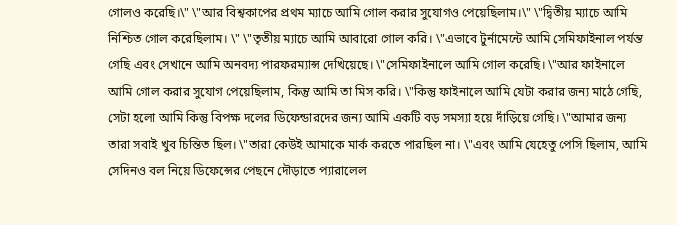গোলও করেছি।\" \"আর বিশ্বকাপের প্রথম ম্যাচে আমি গোল করার সুযোগও পেয়েছিলাম।\" \"দ্বিতীয় ম্যাচে আমি নিশ্চিত গোল করেছিলাম। \" \"তৃতীয় ম্যাচে আমি আবারো গোল করি। \"এভাবে টুর্নামেন্টে আমি সেমিফাইনাল পর্যন্ত গেছি এবং সেখানে আমি অনবদ্য পারফরম্যান্স দেখিয়েছে। \"সেমিফাইনালে আমি গোল করেছি। \"আর ফাইনালে আমি গোল করার সুযোগ পেয়েছিলাম, কিন্তু আমি তা মিস করি। \"কিন্তু ফাইনালে আমি যেটা করার জন্য মাঠে গেছি, সেটা হলো আমি কিন্তু বিপক্ষ দলের ডিফেন্ডারদের জন্য আমি একটি বড় সমস্যা হয়ে দাঁড়িয়ে গেছি। \"আমার জন্য তারা সবাই খুব চিন্তিত ছিল। \"তারা কেউই আমাকে মার্ক করতে পারছিল না। \"এবং আমি যেহেতু পেসি ছিলাম, আমি সেদিনও বল নিয়ে ডিফেন্সের পেছনে দৌড়াতে প্যারালেল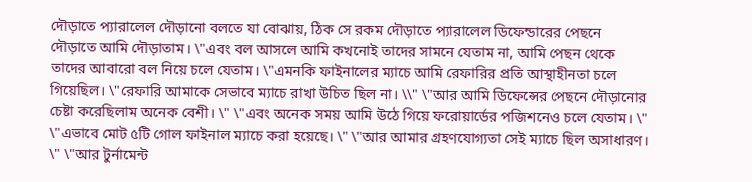দৌড়াতে প্যারালেল দৌড়ানো বলতে যা বোঝায়, ঠিক সে রকম দৌড়াতে প্যারালেল ডিফেন্ডারের পেছনে দৌড়াতে আমি দৌড়াতাম। \"এবং বল আসলে আমি কখনোই তাদের সামনে যেতাম না, আমি পেছন থেকে তাদের আবারো বল নিয়ে চলে যেতাম। \"এমনকি ফাইনালের ম্যাচে আমি রেফারির প্রতি আস্থাহীনতা চলে গিয়েছিল। \"রেফারি আমাকে সেভাবে ম্যাচে রাখা উচিত ছিল না। \\" \"আর আমি ডিফেন্সের পেছনে দৌড়ানোর চেষ্টা করেছিলাম অনেক বেশী। \" \"এবং অনেক সময় আমি উঠে গিয়ে ফরোয়ার্ডের পজিশনেও চলে যেতাম। \" \"এভাবে মোট ৫টি গোল ফাইনাল ম্যাচে করা হয়েছে। \" \"আর আমার গ্রহণযোগ্যতা সেই ম্যাচে ছিল অসাধারণ। \" \"আর টুর্নামেন্ট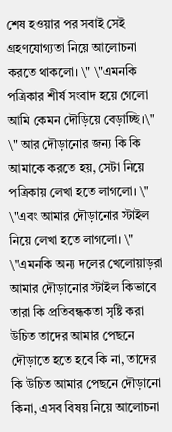শেষ হওয়ার পর সবাই সেই গ্রহণযোগ্যতা নিয়ে আলোচনা করতে থাকলো। \" \"এমনকি পত্রিকার শীর্ষ সংবাদ হয়ে গেলো আমি কেমন দৌড়িয়ে বেড়াচ্ছি।\" \" আর দৌড়ানোর জন্য কি কি আমাকে করতে হয়, সেটা নিয়ে পত্রিকায় লেখা হতে লাগলো। \" \"এবং আমার দৌড়ানোর স্টাইল নিয়ে লেখা হতে লাগলো। \" \"এমনকি অন্য দলের খেলোয়াড়রা আমার দৌড়ানোর স্টাইল কিভাবে তারা কি প্রতিবন্ধকতা সৃষ্টি করা উচিত তাদের আমার পেছনে দৌড়াতে হতে হবে কি না, তাদের কি উচিত আমার পেছনে দৌড়ানো কিনা, এসব বিষয় নিয়ে আলোচনা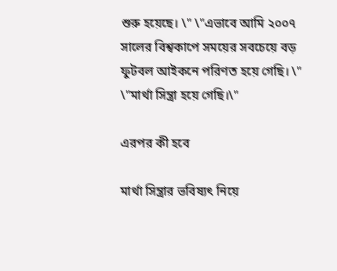শুরু হয়েছে। \" \"এভাবে আমি ২০০৭ সালের বিশ্বকাপে সময়ের সবচেয়ে বড় ফুটবল আইকনে পরিণত হয়ে গেছি। \" \"মার্থা সিন্ত্রা হয়ে গেছি।\"

এরপর কী হবে

মার্থা সিন্ত্রার ভবিষ্যৎ নিয়ে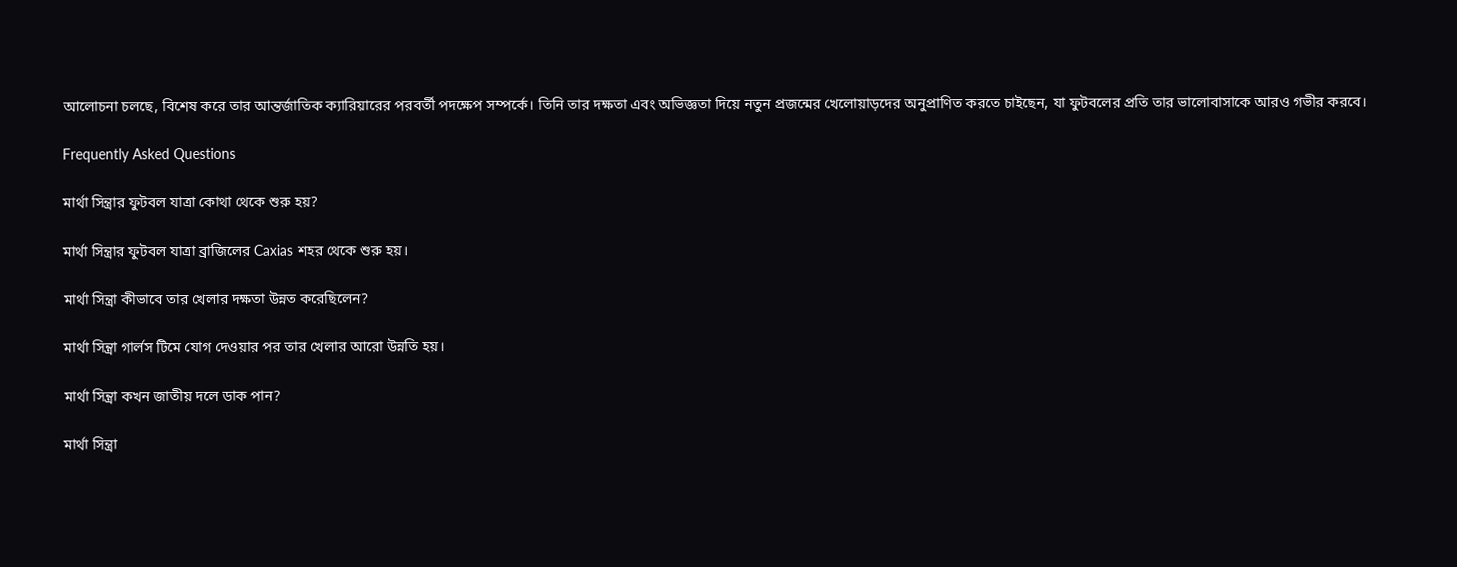আলোচনা চলছে, বিশেষ করে তার আন্তর্জাতিক ক্যারিয়ারের পরবর্তী পদক্ষেপ সম্পর্কে। তিনি তার দক্ষতা এবং অভিজ্ঞতা দিয়ে নতুন প্রজন্মের খেলোয়াড়দের অনুপ্রাণিত করতে চাইছেন, যা ফুটবলের প্রতি তার ভালোবাসাকে আরও গভীর করবে।

Frequently Asked Questions

মার্থা সিন্ত্রার ফুটবল যাত্রা কোথা থেকে শুরু হয়?

মার্থা সিন্ত্রার ফুটবল যাত্রা ব্রাজিলের Caxias শহর থেকে শুরু হয়।

মার্থা সিন্ত্রা কীভাবে তার খেলার দক্ষতা উন্নত করেছিলেন?

মার্থা সিন্ত্রা গার্লস টিমে যোগ দেওয়ার পর তার খেলার আরো উন্নতি হয়।

মার্থা সিন্ত্রা কখন জাতীয় দলে ডাক পান?

মার্থা সিন্ত্রা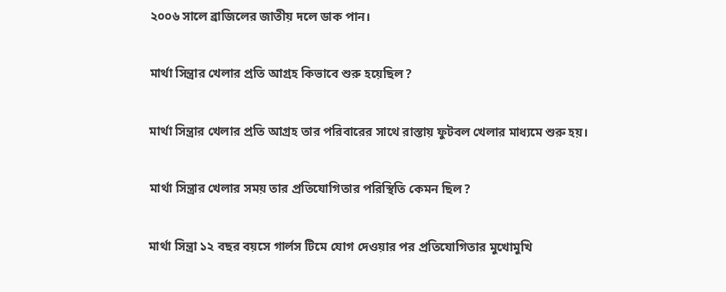২০০৬ সালে ব্রাজিলের জাতীয় দলে ডাক পান।

মার্থা সিন্ত্রার খেলার প্রতি আগ্রহ কিভাবে শুরু হয়েছিল?

মার্থা সিন্ত্রার খেলার প্রতি আগ্রহ তার পরিবারের সাথে রাস্তায় ফুটবল খেলার মাধ্যমে শুরু হয়।

মার্থা সিন্ত্রার খেলার সময় তার প্রতিযোগিতার পরিস্থিতি কেমন ছিল?

মার্থা সিন্ত্রা ১২ বছর বয়সে গার্লস টিমে যোগ দেওয়ার পর প্রতিযোগিতার মুখোমুখি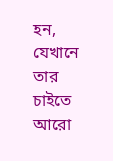হন, যেখানে তার চাইতে আরো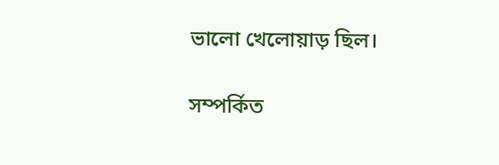ভালো খেলোয়াড় ছিল।

সম্পর্কিত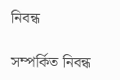নিবন্ধ

সম্পর্কিত নিবন্ধ